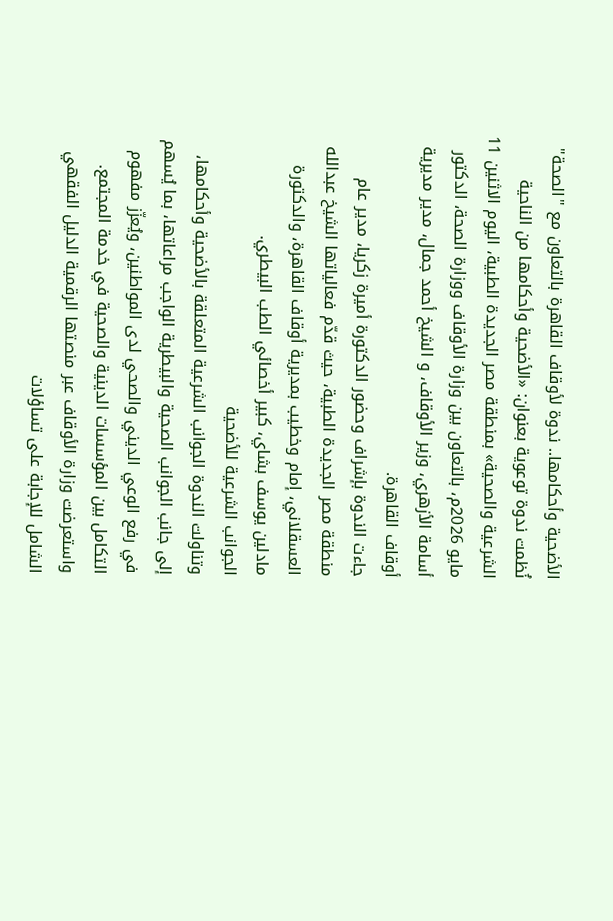الأضحية وأحكامها.. ندوة لأوقاف القاهرة بالتعاون مع "الصحة"
نُظمت ندوة توعوية بعنوان: «الأضحية وأحكامها من الناحية الشرعية والصحية» بمنطقة مصر الجديدة الطبية، اليوم الاثنين 11 مايو 2026م، بالتعاون بين وزارة الأوقاف ووزارة الصحة، الدكتور أسامة الأزهري، وزير الأوقاف، و الشيخ أحمد جمال، مدير مديرية أوقاف القاهرة.
جاءت الندوة بإشراف وحضور الدكتورة أميرة زكريا، مدير عام منطقة مصر الجديدة الطبية، حيث قدّم فعالياتها الشيخ عبدالله العسقلاني، إمام وخطيب بمديرية أوقاف القاهرة، والدكتورة مادلين يوسف بشاي، كبير أخصائي الطب البيطري.
الجوانب الشرعية للأضحية
وتناولت الندوة الجوانب الشرعية المتعلقة بالأضحية وأحكامها، إلى جانب الجوانب الصحية والبيطرية الواجب مراعاتها، بما يُسهم في رفع الوعي الديني والصحي لدى المواطنين، ويُعزّز مفهوم التكامل بين المؤسسات الدينية والصحية في خدمة المجتمع.
واستعرضت وزارة الأوقاف عبر منصتها الرقمية الدليل الفقهي الشامل للإجابة على تساؤلات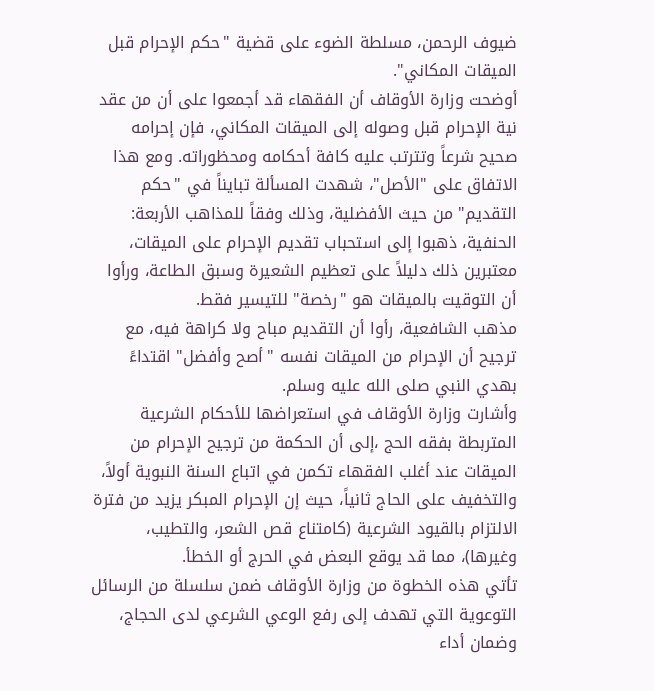ضيوف الرحمن، مسلطة الضوء على قضية "حكم الإحرام قبل الميقات المكاني".
أوضحت وزارة الأوقاف أن الفقهاء قد أجمعوا على أن من عقد نية الإحرام قبل وصوله إلى الميقات المكاني، فإن إحرامه صحيح شرعاً وتترتب عليه كافة أحكامه ومحظوراته. ومع هذا الاتفاق على "الأصل"، شهدت المسألة تبايناً في "حكم التقديم" من حيث الأفضلية، وذلك وفقاً للمذاهب الأربعة:
الحنفية، ذهبوا إلى استحباب تقديم الإحرام على الميقات، معتبرين ذلك دليلاً على تعظيم الشعيرة وسبق الطاعة، ورأوا أن التوقيت بالميقات هو "رخصة" للتيسير فقط.
مذهب الشافعية، رأوا أن التقديم مباح ولا كراهة فيه، مع ترجيح أن الإحرام من الميقات نفسه "أصح وأفضل" اقتداءً بهدي النبي صلى الله عليه وسلم.
وأشارت وزارة الأوقاف في استعراضها للأحكام الشرعية المتربطة بفقه الحج ،إلى أن الحكمة من ترجيح الإحرام من الميقات عند أغلب الفقهاء تكمن في اتباع السنة النبوية أولاً، والتخفيف على الحاج ثانياً، حيث إن الإحرام المبكر يزيد من فترة الالتزام بالقيود الشرعية (كامتناع قص الشعر، والتطيب، وغيرها)، مما قد يوقع البعض في الحرج أو الخطأ.
تأتي هذه الخطوة من وزارة الأوقاف ضمن سلسلة من الرسائل التوعوية التي تهدف إلى رفع الوعي الشرعي لدى الحجاج، وضمان أداء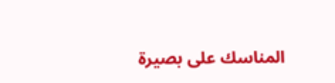المناسك على بصيرة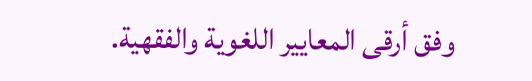وفق أرقى المعايير اللغوية والفقهية.